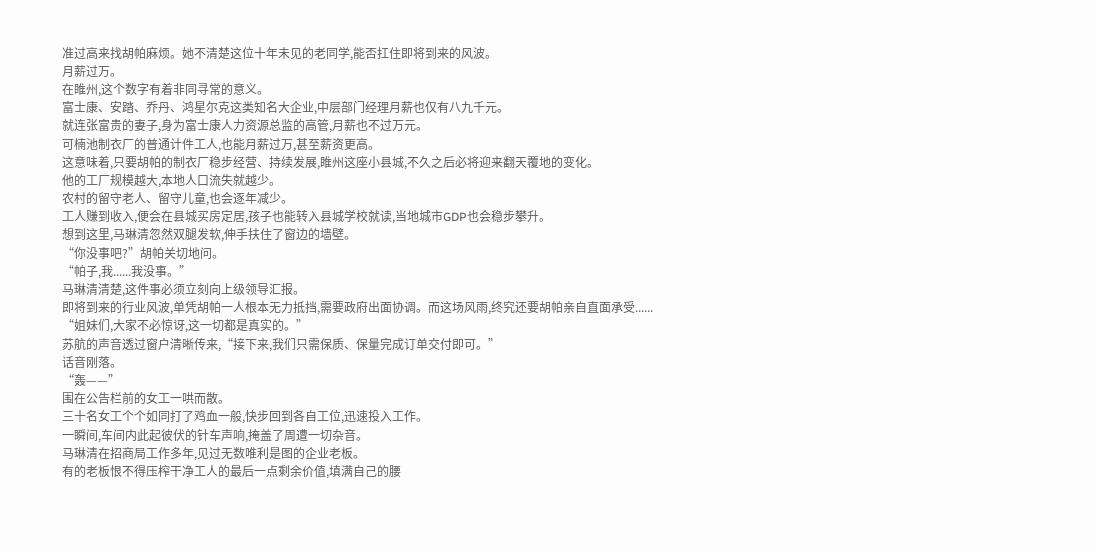准过高来找胡帕麻烦。她不清楚这位十年未见的老同学,能否扛住即将到来的风波。
月薪过万。
在睢州,这个数字有着非同寻常的意义。
富士康、安踏、乔丹、鸿星尔克这类知名大企业,中层部门经理月薪也仅有八九千元。
就连张富贵的妻子,身为富士康人力资源总监的高管,月薪也不过万元。
可楠池制衣厂的普通计件工人,也能月薪过万,甚至薪资更高。
这意味着,只要胡帕的制衣厂稳步经营、持续发展,睢州这座小县城,不久之后必将迎来翻天覆地的变化。
他的工厂规模越大,本地人口流失就越少。
农村的留守老人、留守儿童,也会逐年减少。
工人赚到收入,便会在县城买房定居,孩子也能转入县城学校就读,当地城市GDP也会稳步攀升。
想到这里,马琳清忽然双腿发软,伸手扶住了窗边的墙壁。
“你没事吧?”胡帕关切地问。
“帕子,我......我没事。”
马琳清清楚,这件事必须立刻向上级领导汇报。
即将到来的行业风波,单凭胡帕一人根本无力抵挡,需要政府出面协调。而这场风雨,终究还要胡帕亲自直面承受......
“姐妹们,大家不必惊讶,这一切都是真实的。”
苏航的声音透过窗户清晰传来,“接下来,我们只需保质、保量完成订单交付即可。”
话音刚落。
“轰——”
围在公告栏前的女工一哄而散。
三十名女工个个如同打了鸡血一般,快步回到各自工位,迅速投入工作。
一瞬间,车间内此起彼伏的针车声响,掩盖了周遭一切杂音。
马琳清在招商局工作多年,见过无数唯利是图的企业老板。
有的老板恨不得压榨干净工人的最后一点剩余价值,填满自己的腰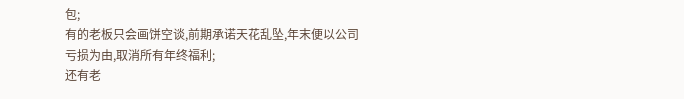包;
有的老板只会画饼空谈,前期承诺天花乱坠,年末便以公司亏损为由,取消所有年终福利;
还有老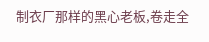制衣厂那样的黑心老板,卷走全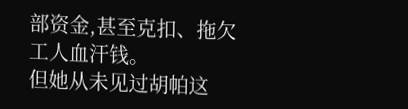部资金,甚至克扣、拖欠工人血汗钱。
但她从未见过胡帕这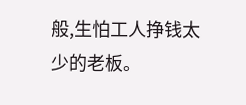般,生怕工人挣钱太少的老板。